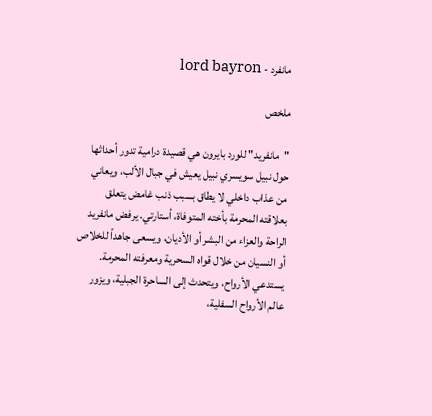مانفرد - lord bayron

ملخص

"مانفريد" للورد بايرون هي قصيدة درامية تدور أحداثها حول نبيل سويسري نبيل يعيش في جبال الألب، ويعاني من عذاب داخلي لا يطاق بسبب ذنب غامض يتعلق بعلاقته المحرمة بأخته المتوفاة، أستارتي. يرفض مانفريد الراحة والعزاء من البشر أو الأديان، ويسعى جاهداً للخلاص أو النسيان من خلال قواه السحرية ومعرفته المحرمة. يستدعي الأرواح، ويتحدث إلى الساحرة الجبلية، ويزور عالم الأرواح السفلية،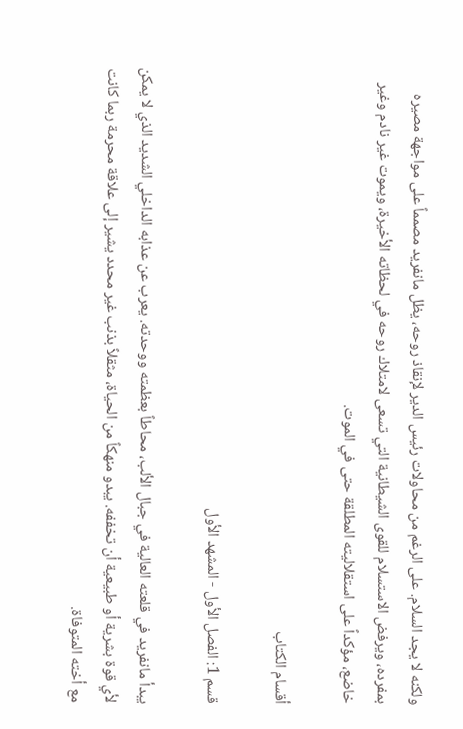ولكنه لا يجد السلام. على الرغم من محاولات رئيس الدير لإنقاذ روحه، يظل مانفريد مصمماً على مواجهة مصيره بمفرده، ويرفض الاستسلام للقوى الشيطانية التي تسعى لامتلاك روحه في لحظاته الأخيرة، ويموت غير نادم وغير خاضع، مؤكداً على استقلاليته المطلقة حتى في الموت.

أقسام الكتاب

قسم 1: الفصل الأول - المشهد الأول

يبدأ مانفريد في قلعته العالية في جبال الألب، محاطاً بعظمته ووحدته. يعرب عن عذابه الداخلي الشديد الذي لا يمكن لأي قوة بشرية أو طبيعية أن تخففه. يبدو منهكاً من الحياة، مثقلاً بذنب غير محدد يشير إلى علاقة محرمة ربما كانت مع أخته المتوفاة.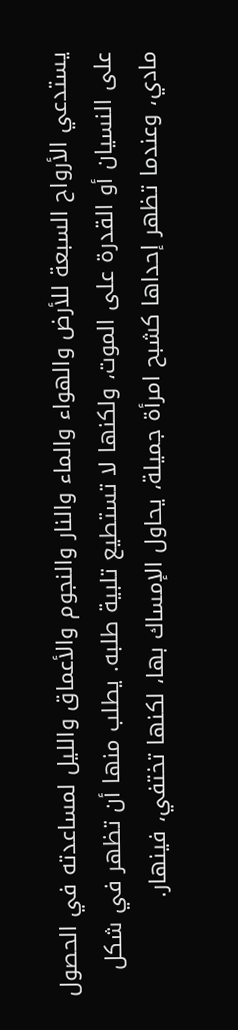يستدعي الأرواح السبعة للأرض والهواء والماء والنار والنجوم والأعماق والليل لمساعدته في الحصول على النسيان أو القدرة على الموت، ولكنها لا تستطيع تلبية طلبه. يطلب منها أن تظهر في شكل مادي، وعندما تظهر إحداها كشبح امرأة جميلة، يحاول الإمساك بها، لكنها تختفي، فينهار.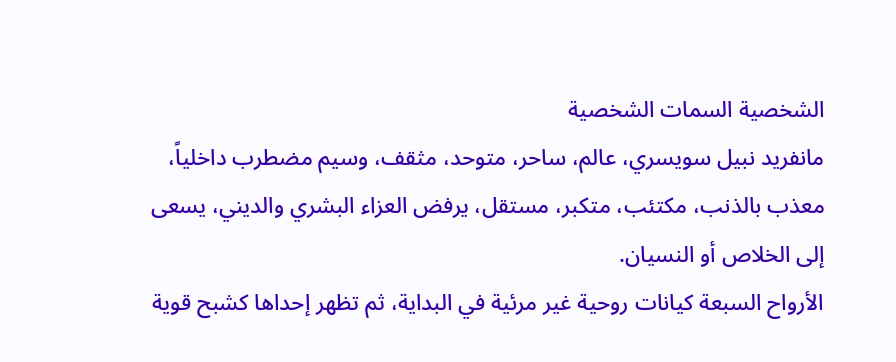الشخصية السمات الشخصية
مانفريد نبيل سويسري، عالم، ساحر، متوحد، مثقف، وسيم مضطرب داخلياً، معذب بالذنب، مكتئب، متكبر، مستقل، يرفض العزاء البشري والديني، يسعى إلى الخلاص أو النسيان.
الأرواح السبعة كيانات روحية غير مرئية في البداية، ثم تظهر إحداها كشبح قوية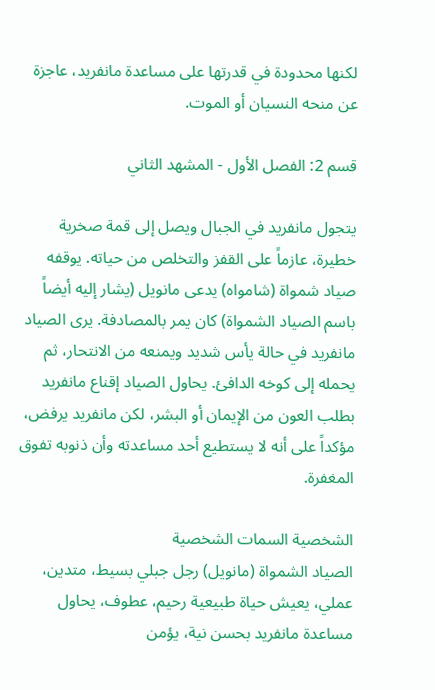لكنها محدودة في قدرتها على مساعدة مانفريد، عاجزة عن منحه النسيان أو الموت.

قسم 2: الفصل الأول - المشهد الثاني

يتجول مانفريد في الجبال ويصل إلى قمة صخرية خطيرة، عازماً على القفز والتخلص من حياته. يوقفه صياد شمواة (شامواه) يدعى مانويل (يشار إليه أيضاً باسم الصياد الشمواة) كان يمر بالمصادفة. يرى الصياد مانفريد في حالة يأس شديد ويمنعه من الانتحار، ثم يحمله إلى كوخه الدافئ. يحاول الصياد إقناع مانفريد بطلب العون من الإيمان أو البشر، لكن مانفريد يرفض، مؤكداً على أنه لا يستطيع أحد مساعدته وأن ذنوبه تفوق المغفرة.

الشخصية السمات الشخصية
الصياد الشمواة (مانويل) رجل جبلي بسيط، متدين، عملي، يعيش حياة طبيعية رحيم، عطوف، يحاول مساعدة مانفريد بحسن نية، يؤمن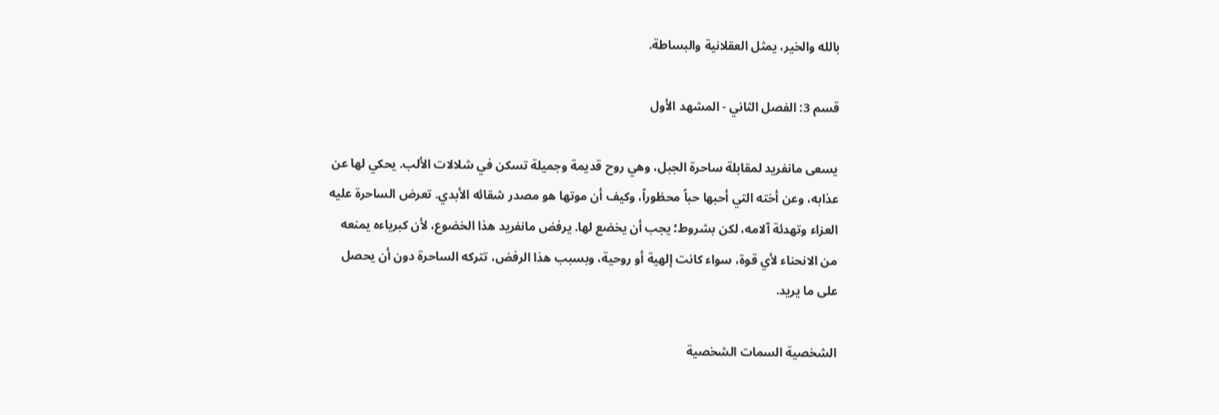بالله والخير، يمثل العقلانية والبساطة.

قسم 3: الفصل الثاني - المشهد الأول

يسعى مانفريد لمقابلة ساحرة الجبل، وهي روح قديمة وجميلة تسكن في شلالات الألب. يحكي لها عن عذابه، وعن أخته التي أحبها حباً محظوراً، وكيف أن موتها هو مصدر شقائه الأبدي. تعرض الساحرة عليه العزاء وتهدئة آلامه، لكن بشروط؛ يجب أن يخضع لها. يرفض مانفريد هذا الخضوع، لأن كبرياءه يمنعه من الانحناء لأي قوة، سواء كانت إلهية أو روحية، وبسبب هذا الرفض، تتركه الساحرة دون أن يحصل على ما يريد.

الشخصية السمات الشخصية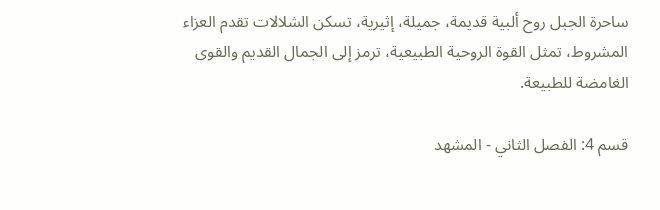ساحرة الجبل روح ألبية قديمة، جميلة، إثيرية، تسكن الشلالات تقدم العزاء المشروط، تمثل القوة الروحية الطبيعية، ترمز إلى الجمال القديم والقوى الغامضة للطبيعة.

قسم 4: الفصل الثاني - المشهد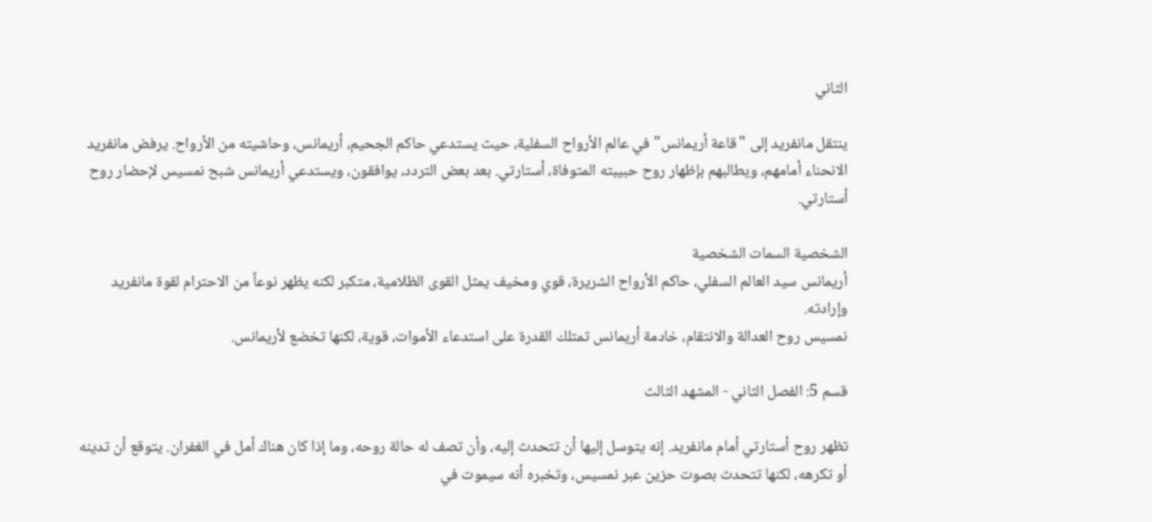الثاني

ينتقل مانفريد إلى "قاعة أريمانس" في عالم الأرواح السفلية، حيث يستدعي حاكم الجحيم، أريمانس، وحاشيته من الأرواح. يرفض مانفريد الانحناء أمامهم، ويطالبهم بإظهار روح حبيبته المتوفاة، أستارتي. بعد بعض التردد، يوافقون، ويستدعي أريمانس شبح نمسيس لإحضار روح أستارتي.

الشخصية السمات الشخصية
أريمانس سيد العالم السفلي، حاكم الأرواح الشريرة، قوي ومخيف يمثل القوى الظلامية، متكبر لكنه يظهر نوعاً من الاحترام لقوة مانفريد وإرادته.
نمسيس روح العدالة والانتقام، خادمة أريمانس تمتلك القدرة على استدعاء الأموات، قوية، لكنها تخضع لأريمانس.

قسم 5: الفصل الثاني - المشهد الثالث

تظهر روح أستارتي أمام مانفريد. إنه يتوسل إليها أن تتحدث إليه، وأن تصف له حالة روحه، وما إذا كان هناك أمل في الغفران. يتوقع أن تدينه أو تكرهه، لكنها تتحدث بصوت حزين عبر نمسيس، وتخبره أنه سيموت في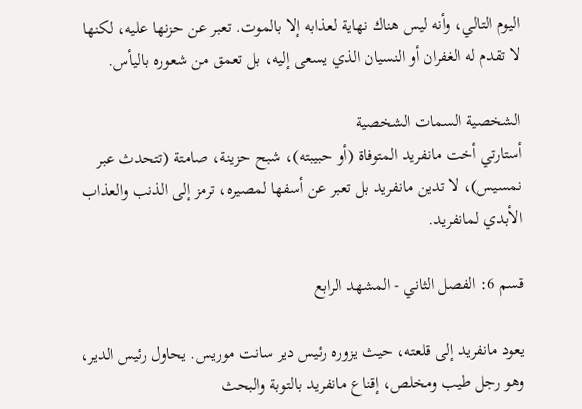اليوم التالي، وأنه ليس هناك نهاية لعذابه إلا بالموت. تعبر عن حزنها عليه، لكنها لا تقدم له الغفران أو النسيان الذي يسعى إليه، بل تعمق من شعوره باليأس.

الشخصية السمات الشخصية
أستارتي أخت مانفريد المتوفاة (أو حبيبته)، شبح حزينة، صامتة (تتحدث عبر نمسيس)، لا تدين مانفريد بل تعبر عن أسفها لمصيره، ترمز إلى الذنب والعذاب الأبدي لمانفريد.

قسم 6: الفصل الثاني - المشهد الرابع

يعود مانفريد إلى قلعته، حيث يزوره رئيس دير سانت موريس. يحاول رئيس الدير، وهو رجل طيب ومخلص، إقناع مانفريد بالتوبة والبحث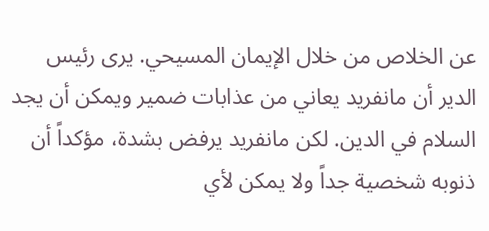عن الخلاص من خلال الإيمان المسيحي. يرى رئيس الدير أن مانفريد يعاني من عذابات ضمير ويمكن أن يجد السلام في الدين. لكن مانفريد يرفض بشدة، مؤكداً أن ذنوبه شخصية جداً ولا يمكن لأي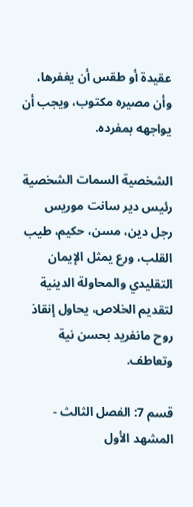عقيدة أو طقس أن يغفرها، وأن مصيره مكتوب، ويجب أن يواجهه بمفرده.

الشخصية السمات الشخصية
رئيس دير سانت موريس رجل دين، مسن، حكيم، طيب القلب، ورع يمثل الإيمان التقليدي والمحاولة الدينية لتقديم الخلاص، يحاول إنقاذ روح مانفريد بحسن نية وتعاطف.

قسم 7: الفصل الثالث - المشهد الأول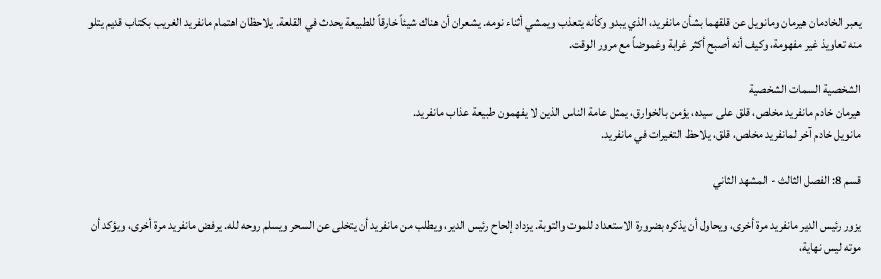يعبر الخادمان هيرمان ومانويل عن قلقهما بشأن مانفريد، الذي يبدو وكأنه يتعذب ويمشي أثناء نومه. يشعران أن هناك شيئاً خارقاً للطبيعة يحدث في القلعة. يلاحظان اهتمام مانفريد الغريب بكتاب قديم يتلو منه تعاويذ غير مفهومة، وكيف أنه أصبح أكثر غرابة وغموضاً مع مرور الوقت.

الشخصية السمات الشخصية
هيرمان خادم مانفريد مخلص، قلق على سيده، يؤمن بالخوارق، يمثل عامة الناس الذين لا يفهمون طبيعة عذاب مانفريد.
مانويل خادم آخر لمانفريد مخلص، قلق، يلاحظ التغيرات في مانفريد.

قسم 8: الفصل الثالث - المشهد الثاني

يزور رئيس الدير مانفريد مرة أخرى، ويحاول أن يذكره بضرورة الاستعداد للموت والتوبة. يزداد إلحاح رئيس الدير، ويطلب من مانفريد أن يتخلى عن السحر ويسلم روحه لله. يرفض مانفريد مرة أخرى، ويؤكد أن موته ليس نهاية،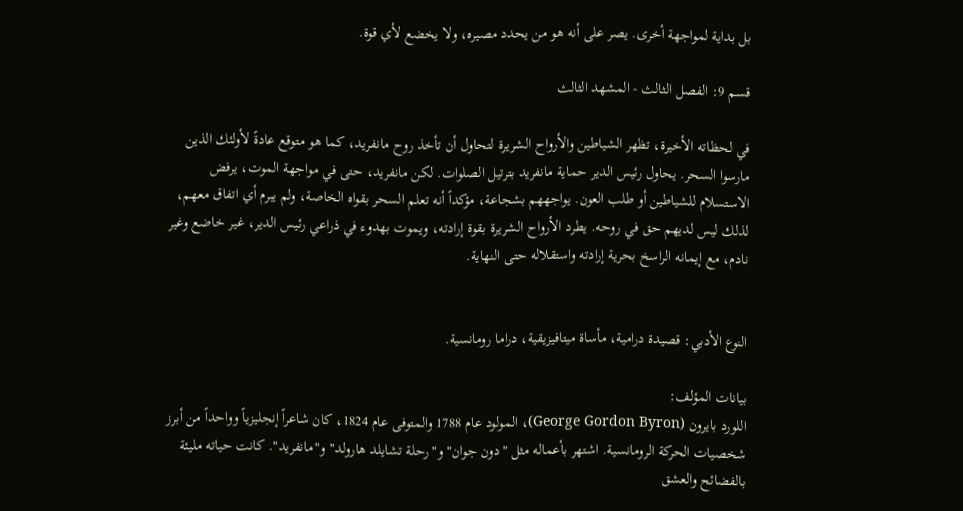بل بداية لمواجهة أخرى. يصر على أنه هو من يحدد مصيره، ولا يخضع لأي قوة.

قسم 9: الفصل الثالث - المشهد الثالث

في لحظاته الأخيرة، تظهر الشياطين والأرواح الشريرة لتحاول أن تأخذ روح مانفريد، كما هو متوقع عادةً لأولئك الذين مارسوا السحر. يحاول رئيس الدير حماية مانفريد بترتيل الصلوات. لكن مانفريد، حتى في مواجهة الموت، يرفض الاستسلام للشياطين أو طلب العون. يواجههم بشجاعة، مؤكداً أنه تعلم السحر بقواه الخاصة، ولم يبرم أي اتفاق معهم، لذلك ليس لديهم حق في روحه. يطرد الأرواح الشريرة بقوة إرادته، ويموت بهدوء في ذراعي رئيس الدير، غير خاضع وغير نادم، مع إيمانه الراسخ بحرية إرادته واستقلاله حتى النهاية.


النوع الأدبي: قصيدة درامية، مأساة ميتافيزيقية، دراما رومانسية.

بيانات المؤلف:
اللورد بايرون (George Gordon Byron)، المولود عام 1788 والمتوفى عام 1824، كان شاعراً إنجليزياً وواحداً من أبرز شخصيات الحركة الرومانسية. اشتهر بأعماله مثل "دون جوان" و"رحلة تشايلد هارولد" و"مانفريد". كانت حياته مليئة بالفضائح والعشق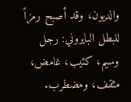والديون، وقد أصبح رمزاً للبطل البايروني: رجل وسيم، كئيب، غامض، مثقف، ومضطرب.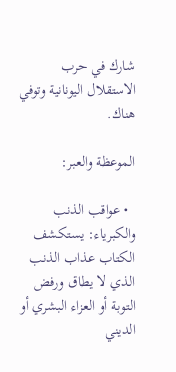شارك في حرب الاستقلال اليونانية وتوفي هناك.

الموعظة والعبر:

  • عواقب الذنب والكبرياء: يستكشف الكتاب عذاب الذنب الذي لا يطاق ورفض التوبة أو العزاء البشري أو الديني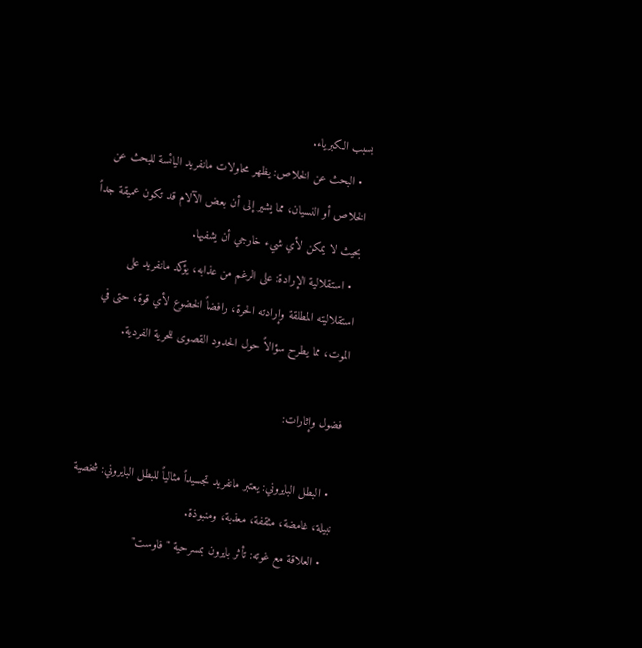بسبب الكبرياء.
  • البحث عن الخلاص: يظهر محاولات مانفريد اليائسة للبحث عن الخلاص أو النسيان، مما يشير إلى أن بعض الآلام قد تكون عميقة جداً بحيث لا يمكن لأي شيء خارجي أن يشفيها.
  • استقلالية الإرادة: على الرغم من عذابه، يؤكد مانفريد على استقلاليته المطلقة وإرادته الحرة، رافضاً الخضوع لأي قوة، حتى في الموت، مما يطرح سؤالاً حول الحدود القصوى للحرية الفردية.

فضول وإثارات:

  • البطل البايروني: يعتبر مانفريد تجسيداً مثالياً للبطل البايروني: شخصية نبيلة، غامضة، مثقفة، معذبة، ومنبوذة.
  • العلاقة مع غوته: تأثر بايرون بمسرحية "فاوست"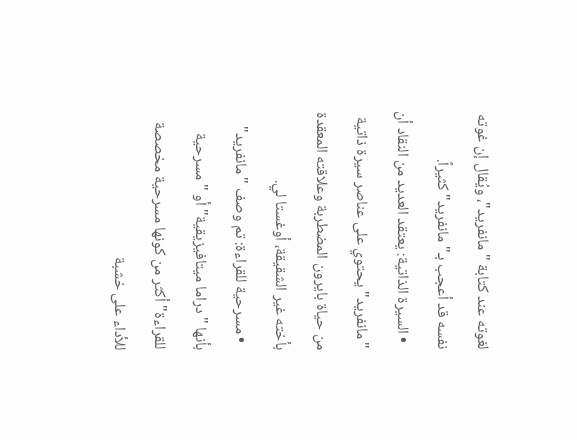لغوته عند كتابة "مانفريد"، ويُقال إن غوته نفسه قد أعجب بـ"مانفريد" كثيراً.
  • السيرة الذاتية: يعتقد العديد من النقاد أن "مانفريد" يحتوي على عناصر سيرة ذاتية من حياة بايرون المضطربة وعلاقته المعقدة بأخته غير الشقيقة، أوغستا لي.
  • مسرحية للقراءة: تم وصف "مانفريد" بأنها "دراما ميتافيزيقية" أو "مسرحية للقراءة" أكثر من كونها مسرحية مخصصة للأداء على خشبة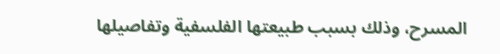المسرح، وذلك بسبب طبيعتها الفلسفية وتفاصيلها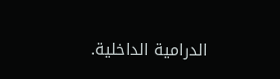الدرامية الداخلية.